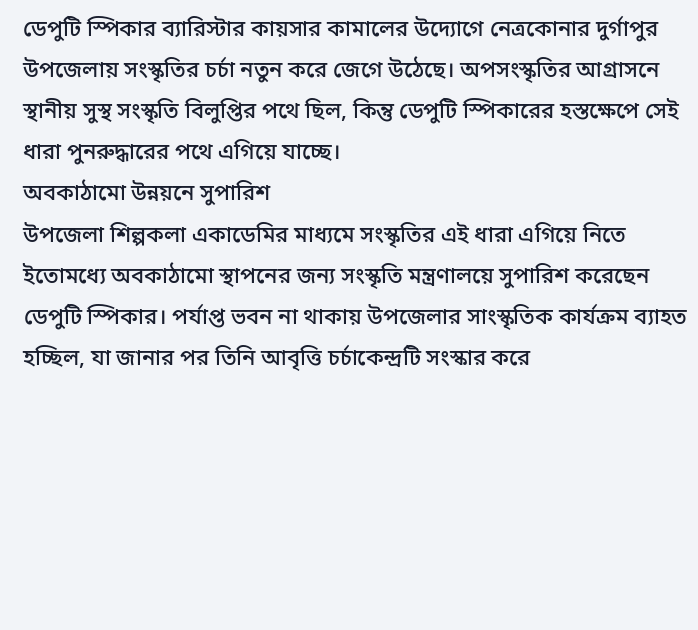ডেপুটি স্পিকার ব্যারিস্টার কায়সার কামালের উদ্যোগে নেত্রকোনার দুর্গাপুর উপজেলায় সংস্কৃতির চর্চা নতুন করে জেগে উঠেছে। অপসংস্কৃতির আগ্রাসনে স্থানীয় সুস্থ সংস্কৃতি বিলুপ্তির পথে ছিল, কিন্তু ডেপুটি স্পিকারের হস্তক্ষেপে সেই ধারা পুনরুদ্ধারের পথে এগিয়ে যাচ্ছে।
অবকাঠামো উন্নয়নে সুপারিশ
উপজেলা শিল্পকলা একাডেমির মাধ্যমে সংস্কৃতির এই ধারা এগিয়ে নিতে ইতোমধ্যে অবকাঠামো স্থাপনের জন্য সংস্কৃতি মন্ত্রণালয়ে সুপারিশ করেছেন ডেপুটি স্পিকার। পর্যাপ্ত ভবন না থাকায় উপজেলার সাংস্কৃতিক কার্যক্রম ব্যাহত হচ্ছিল, যা জানার পর তিনি আবৃত্তি চর্চাকেন্দ্রটি সংস্কার করে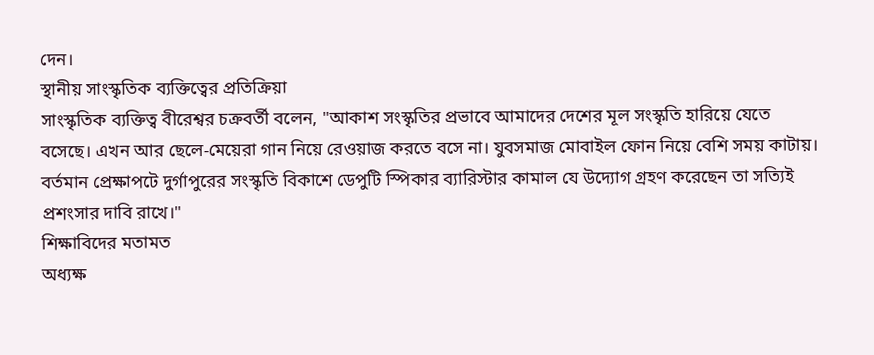দেন।
স্থানীয় সাংস্কৃতিক ব্যক্তিত্বের প্রতিক্রিয়া
সাংস্কৃতিক ব্যক্তিত্ব বীরেশ্বর চক্রবর্তী বলেন, "আকাশ সংস্কৃতির প্রভাবে আমাদের দেশের মূল সংস্কৃতি হারিয়ে যেতে বসেছে। এখন আর ছেলে-মেয়েরা গান নিয়ে রেওয়াজ করতে বসে না। যুবসমাজ মোবাইল ফোন নিয়ে বেশি সময় কাটায়। বর্তমান প্রেক্ষাপটে দুর্গাপুরের সংস্কৃতি বিকাশে ডেপুটি স্পিকার ব্যারিস্টার কামাল যে উদ্যোগ গ্রহণ করেছেন তা সত্যিই প্রশংসার দাবি রাখে।"
শিক্ষাবিদের মতামত
অধ্যক্ষ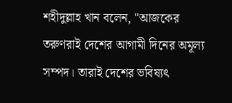শহীদুল্লাহ খান বলেন, "আজকের তরুণরাই দেশের আগামী দিনের অমূল্য সম্পদ। তারাই দেশের ভবিষ্যৎ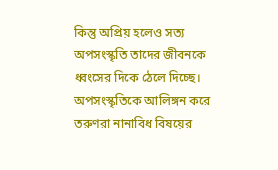কিন্তু অপ্রিয় হলেও সত্য অপসংস্কৃতি তাদের জীবনকে ধ্বংসের দিকে ঠেলে দিচ্ছে। অপসংস্কৃতিকে আলিঙ্গন করে তরুণরা নানাবিধ বিষয়ের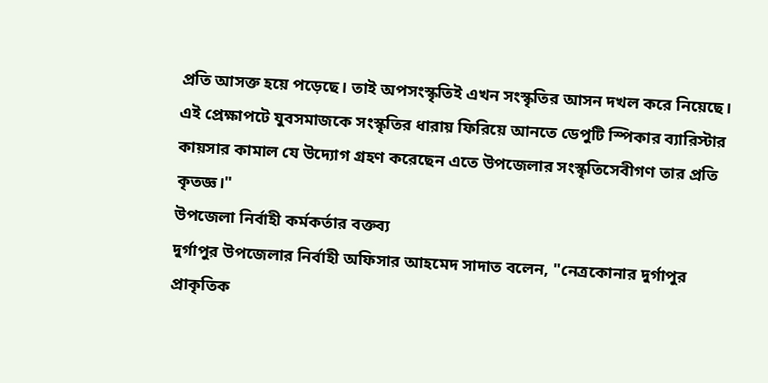প্রতি আসক্ত হয়ে পড়েছে। তাই অপসংস্কৃতিই এখন সংস্কৃতির আসন দখল করে নিয়েছে। এই প্রেক্ষাপটে যুবসমাজকে সংস্কৃতির ধারায় ফিরিয়ে আনতে ডেপুটি স্পিকার ব্যারিস্টার কায়সার কামাল যে উদ্যোগ গ্রহণ করেছেন এতে উপজেলার সংস্কৃতিসেবীগণ তার প্রতি কৃতজ্ঞ।"
উপজেলা নির্বাহী কর্মকর্তার বক্তব্য
দুর্গাপুর উপজেলার নির্বাহী অফিসার আহমেদ সাদাত বলেন, "নেত্রকোনার দুর্গাপুর প্রাকৃতিক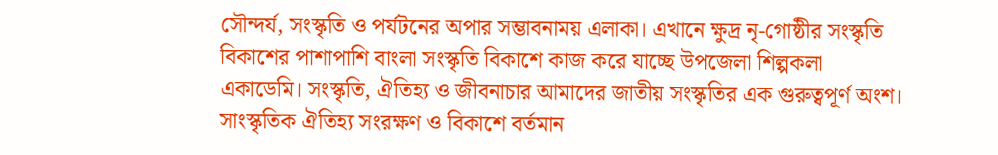সৌন্দর্য, সংস্কৃতি ও পর্যটনের অপার সম্ভাবনাময় এলাকা। এখানে ক্ষুদ্র নৃ-গোষ্ঠীর সংস্কৃতি বিকাশের পাশাপাশি বাংলা সংস্কৃতি বিকাশে কাজ করে যাচ্ছে উপজেলা শিল্পকলা একাডেমি। সংস্কৃতি, ঐতিহ্য ও জীবনাচার আমাদের জাতীয় সংস্কৃতির এক গুরুত্বপূর্ণ অংশ। সাংস্কৃতিক ঐতিহ্য সংরক্ষণ ও বিকাশে বর্তমান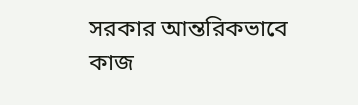সরকার আন্তরিকভাবে কাজ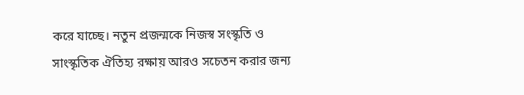করে যাচ্ছে। নতুন প্রজন্মকে নিজস্ব সংস্কৃতি ও সাংস্কৃতিক ঐতিহ্য রক্ষায় আরও সচেতন করার জন্য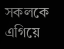সকলকে এগিয়ে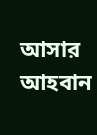আসার আহবান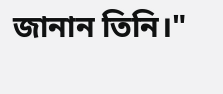জানান তিনি।"